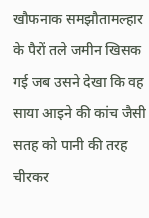खौफनाक समझौतामल्हार के पैरों तले जमीन खिसक गई जब उसने देखा कि वह साया आइने की कांच जैसी सतह को पानी की तरह चीरकर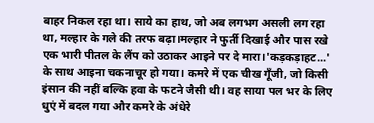बाहर निकल रहा था। साये का हाथ, जो अब लगभग असली लग रहा था, मल्हार के गले की तरफ बढ़ा।मल्हार ने फुर्ती दिखाई और पास रखे एक भारी पीतल के लैंप को उठाकर आइने पर दे मारा।'कड़कड़ाहट...' के साथ आइना चकनाचूर हो गया। कमरे में एक चीख गूँजी, जो किसी इंसान की नहीं बल्कि हवा के फटने जैसी थी। वह साया पल भर के लिए धुएं में बदल गया और कमरे के अंधेरे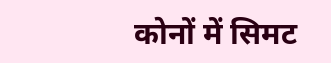कोनों में सिमट